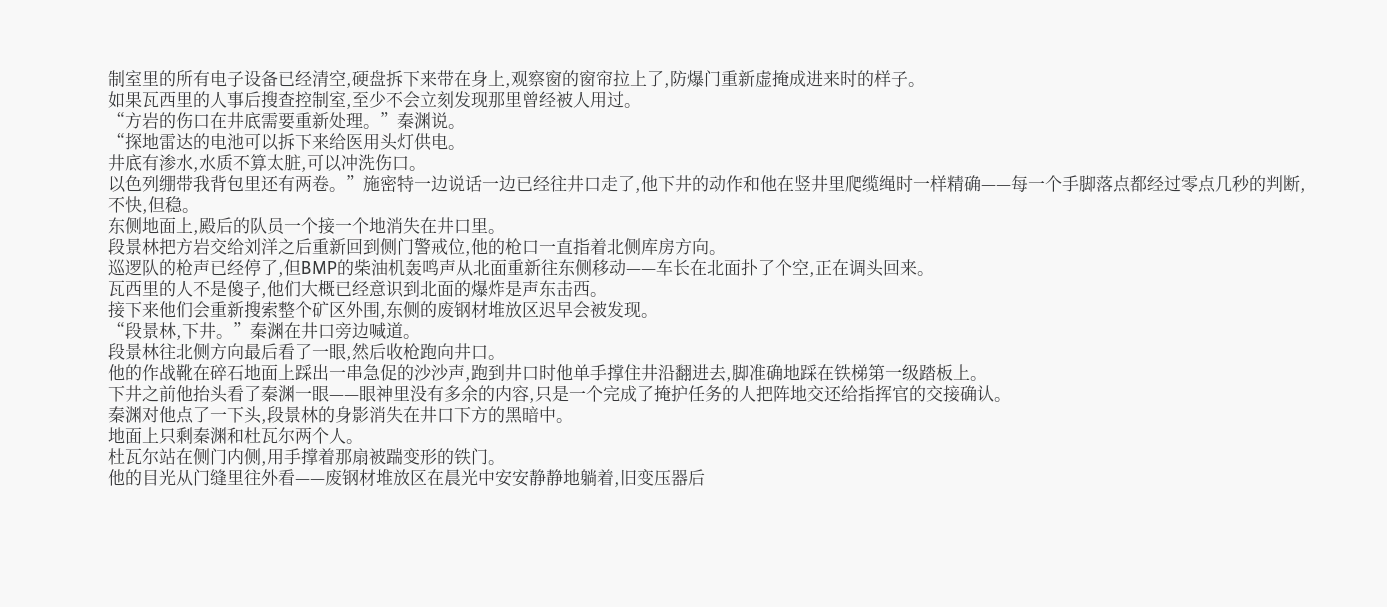制室里的所有电子设备已经清空,硬盘拆下来带在身上,观察窗的窗帘拉上了,防爆门重新虚掩成进来时的样子。
如果瓦西里的人事后搜查控制室,至少不会立刻发现那里曾经被人用过。
“方岩的伤口在井底需要重新处理。”秦渊说。
“探地雷达的电池可以拆下来给医用头灯供电。
井底有渗水,水质不算太脏,可以冲洗伤口。
以色列绷带我背包里还有两卷。”施密特一边说话一边已经往井口走了,他下井的动作和他在竖井里爬缆绳时一样精确——每一个手脚落点都经过零点几秒的判断,不快,但稳。
东侧地面上,殿后的队员一个接一个地消失在井口里。
段景林把方岩交给刘洋之后重新回到侧门警戒位,他的枪口一直指着北侧库房方向。
巡逻队的枪声已经停了,但BMP的柴油机轰鸣声从北面重新往东侧移动——车长在北面扑了个空,正在调头回来。
瓦西里的人不是傻子,他们大概已经意识到北面的爆炸是声东击西。
接下来他们会重新搜索整个矿区外围,东侧的废钢材堆放区迟早会被发现。
“段景林,下井。”秦渊在井口旁边喊道。
段景林往北侧方向最后看了一眼,然后收枪跑向井口。
他的作战靴在碎石地面上踩出一串急促的沙沙声,跑到井口时他单手撑住井沿翻进去,脚准确地踩在铁梯第一级踏板上。
下井之前他抬头看了秦渊一眼——眼神里没有多余的内容,只是一个完成了掩护任务的人把阵地交还给指挥官的交接确认。
秦渊对他点了一下头,段景林的身影消失在井口下方的黑暗中。
地面上只剩秦渊和杜瓦尔两个人。
杜瓦尔站在侧门内侧,用手撑着那扇被踹变形的铁门。
他的目光从门缝里往外看——废钢材堆放区在晨光中安安静静地躺着,旧变压器后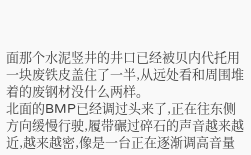面那个水泥竖井的井口已经被贝内代托用一块废铁皮盖住了一半,从远处看和周围堆着的废钢材没什么两样。
北面的BMP已经调过头来了,正在往东侧方向缓慢行驶,履带碾过碎石的声音越来越近,越来越密,像是一台正在逐渐调高音量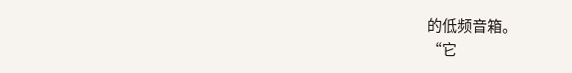的低频音箱。
“它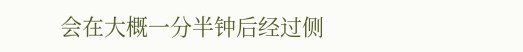会在大概一分半钟后经过侧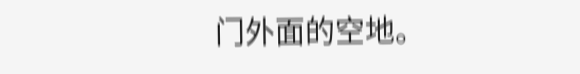门外面的空地。